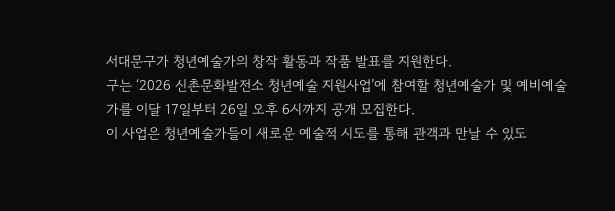서대문구가 청년예술가의 창작 활동과 작품 발표를 지원한다.
구는 ‘2026 신촌문화발전소 청년예술 지원사업’에 참여할 청년예술가 및 예비예술가를 이달 17일부터 26일 오후 6시까지 공개 모집한다.
이 사업은 청년예술가들이 새로운 예술적 시도를 통해 관객과 만날 수 있도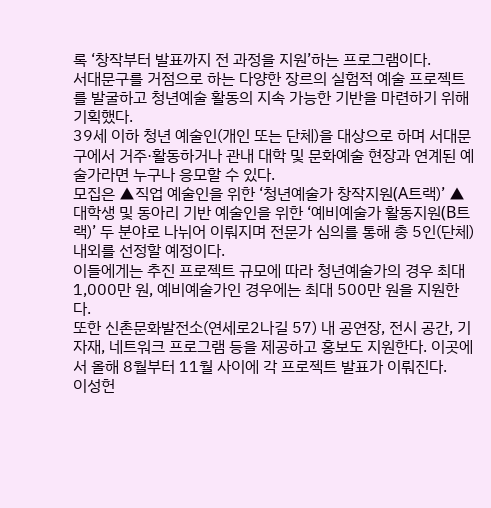록 ‘창작부터 발표까지 전 과정을 지원’하는 프로그램이다.
서대문구를 거점으로 하는 다양한 장르의 실험적 예술 프로젝트를 발굴하고 청년예술 활동의 지속 가능한 기반을 마련하기 위해 기획했다.
39세 이하 청년 예술인(개인 또는 단체)을 대상으로 하며 서대문구에서 거주·활동하거나 관내 대학 및 문화예술 현장과 연계된 예술가라면 누구나 응모할 수 있다.
모집은 ▲직업 예술인을 위한 ‘청년예술가 창작지원(A트랙)’ ▲대학생 및 동아리 기반 예술인을 위한 ‘예비예술가 활동지원(B트랙)’ 두 분야로 나뉘어 이뤄지며 전문가 심의를 통해 총 5인(단체) 내외를 선정할 예정이다.
이들에게는 추진 프로젝트 규모에 따라 청년예술가의 경우 최대 1,000만 원, 예비예술가인 경우에는 최대 500만 원을 지원한다.
또한 신촌문화발전소(연세로2나길 57) 내 공연장, 전시 공간, 기자재, 네트워크 프로그램 등을 제공하고 홍보도 지원한다. 이곳에서 올해 8월부터 11월 사이에 각 프로젝트 발표가 이뤄진다.
이성헌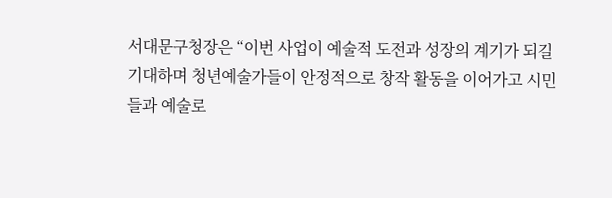서대문구청장은 “이번 사업이 예술적 도전과 성장의 계기가 되길 기대하며 청년예술가들이 안정적으로 창작 활동을 이어가고 시민들과 예술로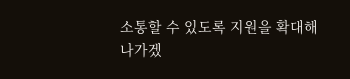소통할 수 있도록 지원을 확대해 나가겠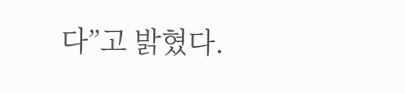다”고 밝혔다.